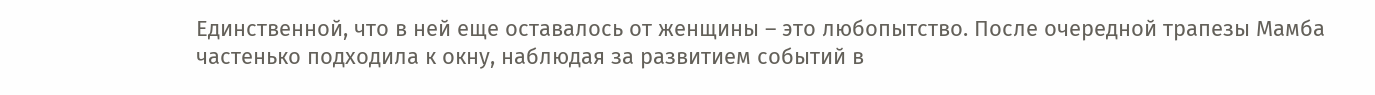Единственной, что в ней еще оставалось от женщины – это любопытство. После очередной трапезы Мамба частенько подходила к окну, наблюдая за развитием событий в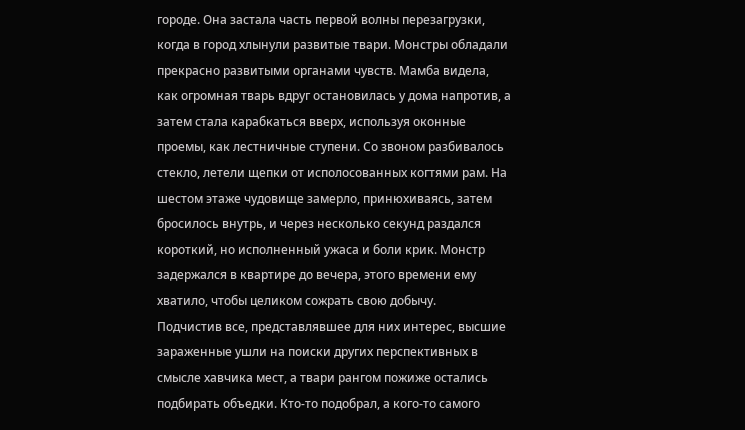городе. Она застала часть первой волны перезагрузки, когда в город хлынули развитые твари. Монстры обладали прекрасно развитыми органами чувств. Мамба видела, как огромная тварь вдруг остановилась у дома напротив, а затем стала карабкаться вверх, используя оконные проемы, как лестничные ступени. Со звоном разбивалось стекло, летели щепки от исполосованных когтями рам. На шестом этаже чудовище замерло, принюхиваясь, затем бросилось внутрь, и через несколько секунд раздался короткий, но исполненный ужаса и боли крик. Монстр задержался в квартире до вечера, этого времени ему хватило, чтобы целиком сожрать свою добычу.
Подчистив все, представлявшее для них интерес, высшие зараженные ушли на поиски других перспективных в смысле хавчика мест, а твари рангом пожиже остались подбирать объедки. Кто-то подобрал, а кого-то самого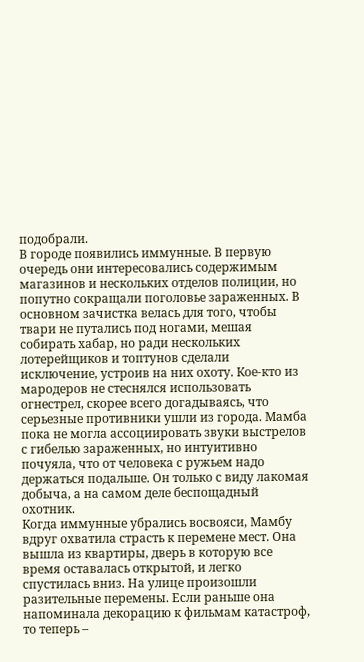подобрали.
В городе появились иммунные. В первую очередь они интересовались содержимым магазинов и нескольких отделов полиции, но попутно сокращали поголовье зараженных. В основном зачистка велась для того, чтобы твари не путались под ногами, мешая собирать хабар, но ради нескольких лотерейщиков и топтунов сделали исключение, устроив на них охоту. Кое-кто из мародеров не стеснялся использовать огнестрел, скорее всего догадываясь, что серьезные противники ушли из города. Мамба пока не могла ассоциировать звуки выстрелов с гибелью зараженных, но интуитивно почуяла, что от человека с ружьем надо держаться подальше. Он только с виду лакомая добыча, а на самом деле беспощадный охотник.
Когда иммунные убрались восвояси, Мамбу вдруг охватила страсть к перемене мест. Она вышла из квартиры, дверь в которую все время оставалась открытой, и легко спустилась вниз. На улице произошли разительные перемены. Если раньше она напоминала декорацию к фильмам катастроф, то теперь –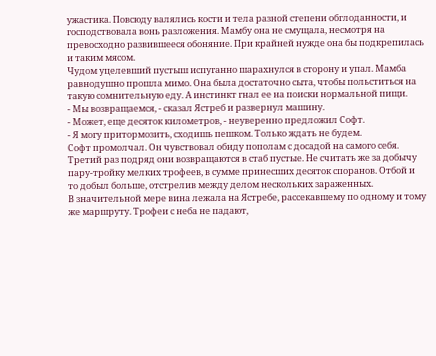ужастика. Повсюду валялись кости и тела разной степени обглоданности, и господствовала вонь разложения. Мамбу она не смущала, несмотря на превосходно развившееся обоняние. При крайней нужде она бы подкрепилась и таким мясом.
Чудом уцелевший пустыш испуганно шарахнулся в сторону и упал. Мамба равнодушно прошла мимо. Она была достаточно сыта, чтобы польститься на такую сомнительную еду. А инстинкт гнал ее на поиски нормальной пищи.
- Мы возвращаемся, - сказал Ястреб и развернул машину.
- Может, еще десяток километров, - неуверенно предложил Софт.
- Я могу притормозить, сходишь пешком. Только ждать не будем.
Софт промолчал. Он чувствовал обиду пополам с досадой на самого себя. Третий раз подряд они возвращаются в стаб пустые. Не считать же за добычу пару-тройку мелких трофеев, в сумме принесших десяток споранов. Отбой и то добыл больше, отстрелив между делом нескольких зараженных.
В значительной мере вина лежала на Ястребе, рассекавшему по одному и тому же маршруту. Трофеи с неба не падают,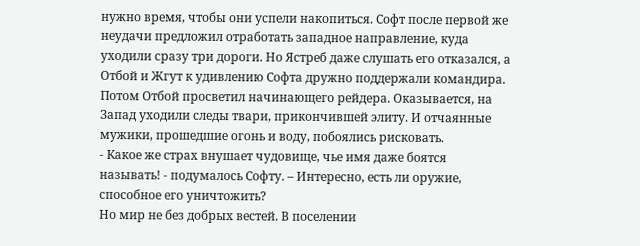нужно время, чтобы они успели накопиться. Софт после первой же неудачи предложил отработать западное направление, куда уходили сразу три дороги. Но Ястреб даже слушать его отказался, а Отбой и Жгут к удивлению Софта дружно поддержали командира. Потом Отбой просветил начинающего рейдера. Оказывается, на Запад уходили следы твари, прикончившей элиту. И отчаянные мужики, прошедшие огонь и воду, побоялись рисковать.
- Какое же страх внушает чудовище, чье имя даже боятся называть! - подумалось Софту. – Интересно, есть ли оружие, способное его уничтожить?
Но мир не без добрых вестей. В поселении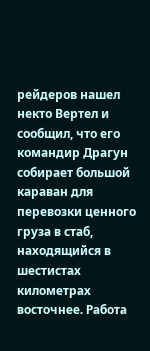рейдеров нашел некто Вертел и сообщил, что его командир Драгун собирает большой караван для перевозки ценного груза в стаб, находящийся в шестистах километрах восточнее. Работа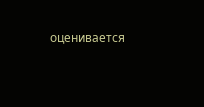оценивается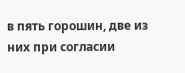в пять горошин, две из них при согласии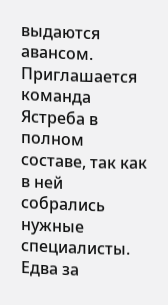выдаются авансом. Приглашается команда Ястреба в полном составе, так как в ней собрались нужные специалисты.
Едва за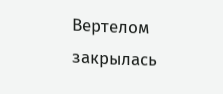Вертелом закрылась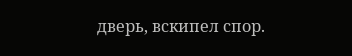дверь, вскипел спор.